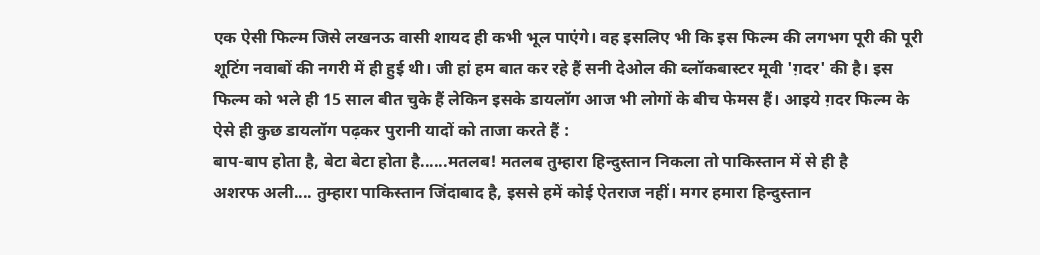एक ऐसी फिल्म जिसे लखनऊ वासी शायद ही कभी भूल पाएंगे। वह इसलिए भी कि इस फिल्म की लगभग पूरी की पूरी शूटिंग नवाबों की नगरी में ही हुई थी। जी हां हम बात कर रहे हैं सनी देओल की ब्लॉकबास्टर मूवी 'ग़दर' की है। इस फिल्म को भले ही 15 साल बीत चुके हैं लेकिन इसके डायलॉग आज भी लोगों के बीच फेमस हैं। आइये ग़दर फिल्म के ऐसे ही कुछ डायलॉग पढ़कर पुरानी यादों को ताजा करते हैं :
बाप-बाप होता है, बेटा बेटा होता है......मतलब! मतलब तुम्हारा हिन्दुस्तान निकला तो पाकिस्तान में से ही है
अशरफ अली.... तुम्हारा पाकिस्तान जिंदाबाद है, इससे हमें कोई ऐतराज नहीं। मगर हमारा हिन्दुस्तान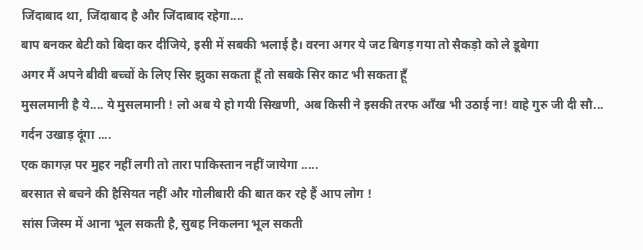जिंदाबाद था, जिंदाबाद है और जिंदाबाद रहेगा....
बाप बनकर बेटी को बिदा कर दीजिये, इसी में सबकी भलाई है। वरना अगर ये जट बिगड़ गया तो सैकड़ो को ले डूबेगा
अगर मैं अपने बीवी बच्चों के लिए सिर झुका सकता हूँ तो सबके सिर काट भी सकता हूँ
मुसलमानी है ये.... ये मुसलमानी ! लो अब ये हो गयी सिखणी, अब किसी ने इसकी तरफ आँख भी उठाई ना! वाहे गुरु जी दी सौ... गर्दन उखाड़ दूंगा ....
एक कागज़ पर मुहर नहीं लगी तो तारा पाकिस्तान नहीं जायेगा .....
बरसात से बचने की हैसियत नहीं और गोलीबारी की बात कर रहे हैं आप लोग !
सांस जिस्म में आना भूल सकती है, सुबह निकलना भूल सकती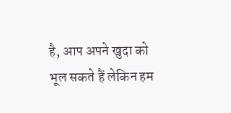है, आप अपने खुदा को भूल सकते हैं लेकिन हम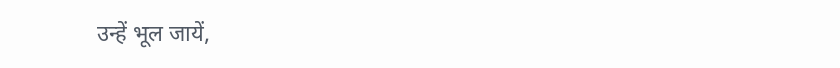उन्हें भूल जायें,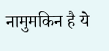नामुमकिन है ये